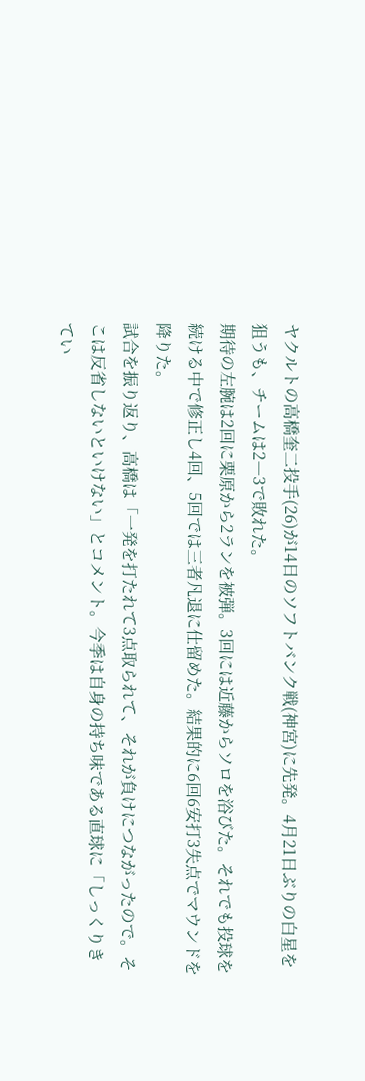ヤクルトの高橋奎二投手(26)が14日のソフトバンク戦(神宮)に先発。4月21日ぶりの白星を狙うも、チームは2―3で敗れた。
期待の左腕は2回に栗原から2ランを被弾。3回には近藤からソロを浴びた。それでも投球を続ける中で修正し4回、5回では三者凡退に仕留めた。結果的に6回6安打3失点でマウンドを降りた。
試合を振り返り、高橋は「一発を打たれて3点取られて、それが負けにつながったので。そこは反省しないといけない」とコメント。今季は自身の持ち味である直球に「しっくりきてい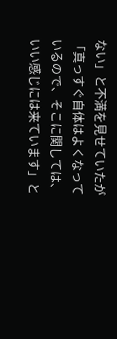ない」と不満を見せていたが「真っすぐ自体はよくなっているので、そこに関しては、いい感じには来ています」と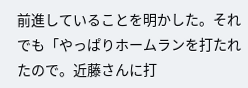前進していることを明かした。それでも「やっぱりホームランを打たれたので。近藤さんに打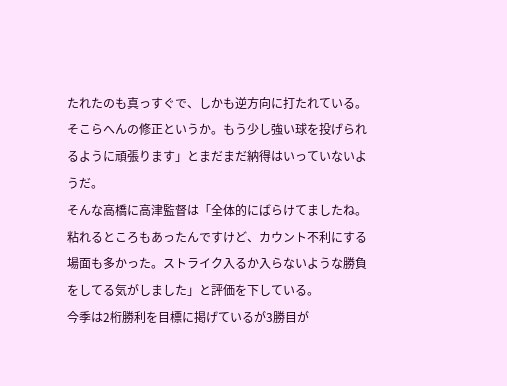たれたのも真っすぐで、しかも逆方向に打たれている。そこらへんの修正というか。もう少し強い球を投げられるように頑張ります」とまだまだ納得はいっていないようだ。
そんな高橋に高津監督は「全体的にばらけてましたね。粘れるところもあったんですけど、カウント不利にする場面も多かった。ストライク入るか入らないような勝負をしてる気がしました」と評価を下している。
今季は2桁勝利を目標に掲げているが3勝目が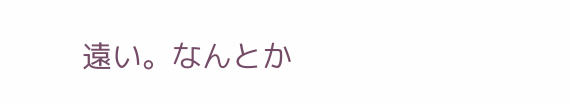遠い。なんとか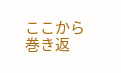ここから巻き返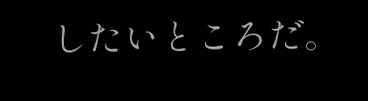したいところだ。